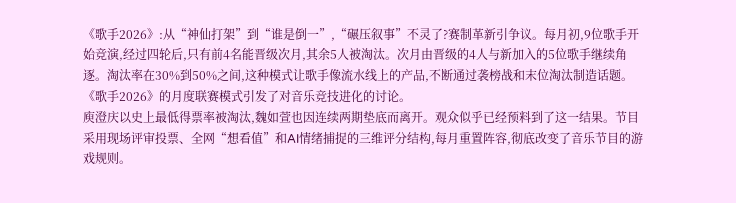《歌手2026》:从“神仙打架”到“谁是倒一”,“碾压叙事”不灵了?赛制革新引争议。每月初,9位歌手开始竞演,经过四轮后,只有前4名能晋级次月,其余5人被淘汰。次月由晋级的4人与新加入的5位歌手继续角逐。淘汰率在30%到50%之间,这种模式让歌手像流水线上的产品,不断通过袭榜战和末位淘汰制造话题。《歌手2026》的月度联赛模式引发了对音乐竞技进化的讨论。
庾澄庆以史上最低得票率被淘汰,魏如萱也因连续两期垫底而离开。观众似乎已经预料到了这一结果。节目采用现场评审投票、全网“想看值”和AI情绪捕捉的三维评分结构,每月重置阵容,彻底改变了音乐节目的游戏规则。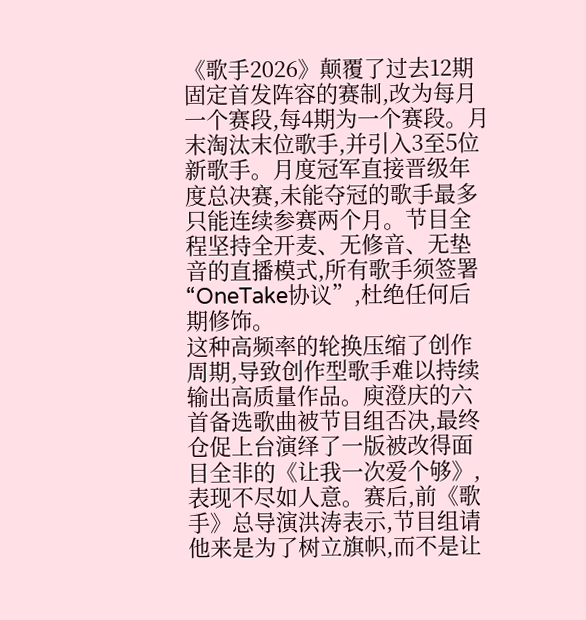《歌手2026》颠覆了过去12期固定首发阵容的赛制,改为每月一个赛段,每4期为一个赛段。月末淘汰末位歌手,并引入3至5位新歌手。月度冠军直接晋级年度总决赛,未能夺冠的歌手最多只能连续参赛两个月。节目全程坚持全开麦、无修音、无垫音的直播模式,所有歌手须签署“OneTake协议”,杜绝任何后期修饰。
这种高频率的轮换压缩了创作周期,导致创作型歌手难以持续输出高质量作品。庾澄庆的六首备选歌曲被节目组否决,最终仓促上台演绎了一版被改得面目全非的《让我一次爱个够》,表现不尽如人意。赛后,前《歌手》总导演洪涛表示,节目组请他来是为了树立旗帜,而不是让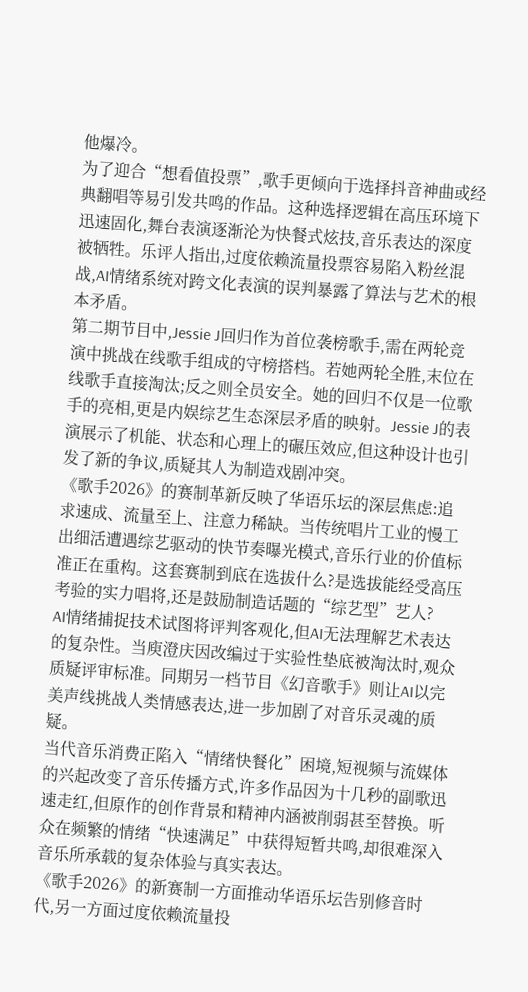他爆冷。
为了迎合“想看值投票”,歌手更倾向于选择抖音神曲或经典翻唱等易引发共鸣的作品。这种选择逻辑在高压环境下迅速固化,舞台表演逐渐沦为快餐式炫技,音乐表达的深度被牺牲。乐评人指出,过度依赖流量投票容易陷入粉丝混战,AI情绪系统对跨文化表演的误判暴露了算法与艺术的根本矛盾。
第二期节目中,Jessie J回归作为首位袭榜歌手,需在两轮竞演中挑战在线歌手组成的守榜搭档。若她两轮全胜,末位在线歌手直接淘汰;反之则全员安全。她的回归不仅是一位歌手的亮相,更是内娱综艺生态深层矛盾的映射。Jessie J的表演展示了机能、状态和心理上的碾压效应,但这种设计也引发了新的争议,质疑其人为制造戏剧冲突。
《歌手2026》的赛制革新反映了华语乐坛的深层焦虑:追求速成、流量至上、注意力稀缺。当传统唱片工业的慢工出细活遭遇综艺驱动的快节奏曝光模式,音乐行业的价值标准正在重构。这套赛制到底在选拔什么?是选拔能经受高压考验的实力唱将,还是鼓励制造话题的“综艺型”艺人?
AI情绪捕捉技术试图将评判客观化,但AI无法理解艺术表达的复杂性。当庾澄庆因改编过于实验性垫底被淘汰时,观众质疑评审标准。同期另一档节目《幻音歌手》则让AI以完美声线挑战人类情感表达,进一步加剧了对音乐灵魂的质疑。
当代音乐消费正陷入“情绪快餐化”困境,短视频与流媒体的兴起改变了音乐传播方式,许多作品因为十几秒的副歌迅速走红,但原作的创作背景和精神内涵被削弱甚至替换。听众在频繁的情绪“快速满足”中获得短暂共鸣,却很难深入音乐所承载的复杂体验与真实表达。
《歌手2026》的新赛制一方面推动华语乐坛告别修音时代,另一方面过度依赖流量投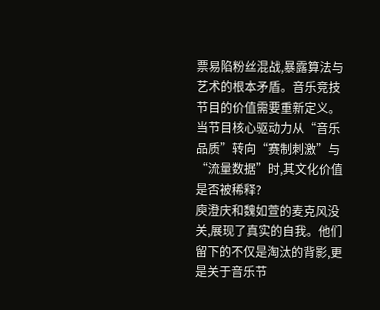票易陷粉丝混战,暴露算法与艺术的根本矛盾。音乐竞技节目的价值需要重新定义。当节目核心驱动力从“音乐品质”转向“赛制刺激”与“流量数据”时,其文化价值是否被稀释?
庾澄庆和魏如萱的麦克风没关,展现了真实的自我。他们留下的不仅是淘汰的背影,更是关于音乐节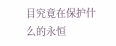目究竟在保护什么的永恒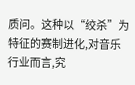质问。这种以“绞杀”为特征的赛制进化,对音乐行业而言,究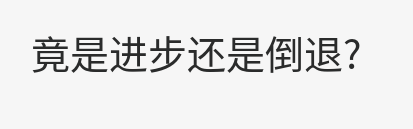竟是进步还是倒退?